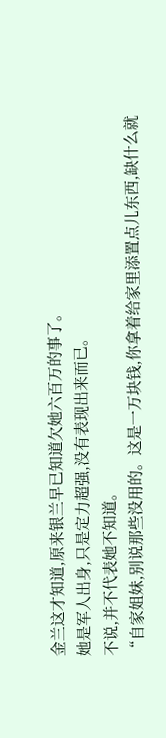金兰这才知道,原来银兰早已知道欠她六百万的事了。
她是军人出身,只是定力超强,没有表现出来而已。
不说,并不代表她不知道。
“自家姐妹,别说那些没用的。这是一万块钱,你拿着给家里添置点儿东西,缺什么就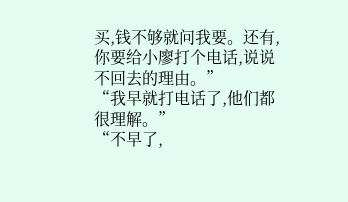买,钱不够就问我要。还有,你要给小廖打个电话,说说不回去的理由。”
“我早就打电话了,他们都很理解。”
“不早了,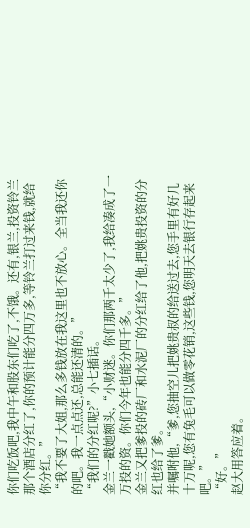你们吃饭吧,我中午和股东们吃了,不饿。还有,银兰,投资铃兰那个酒店分红了,你的预计能分四万多,等铃兰打过来钱,就给你分红。”
“我不要了大姐,那么多钱放在我这里也不放心。全当我还你的吧。我一点点还,总能还清的。”
“我们的分红呢?”小七插话。
金兰一戳她额头,“小财迷。你们那两千太少了,我给凑成了一万投的资。你们今年也能分四千多。”
金兰又把爹投的砖厂和水泥厂的分红给了他,把姚贵投资的分红也给了爹。
并嘱咐他,“爹,您抽空儿把姚贵叔的给送过去,您手里有好几十万呢,您有兔毛可以做零花销,这些钱,您明天去银行存起来吧。”
“好。”
赵大用答应着。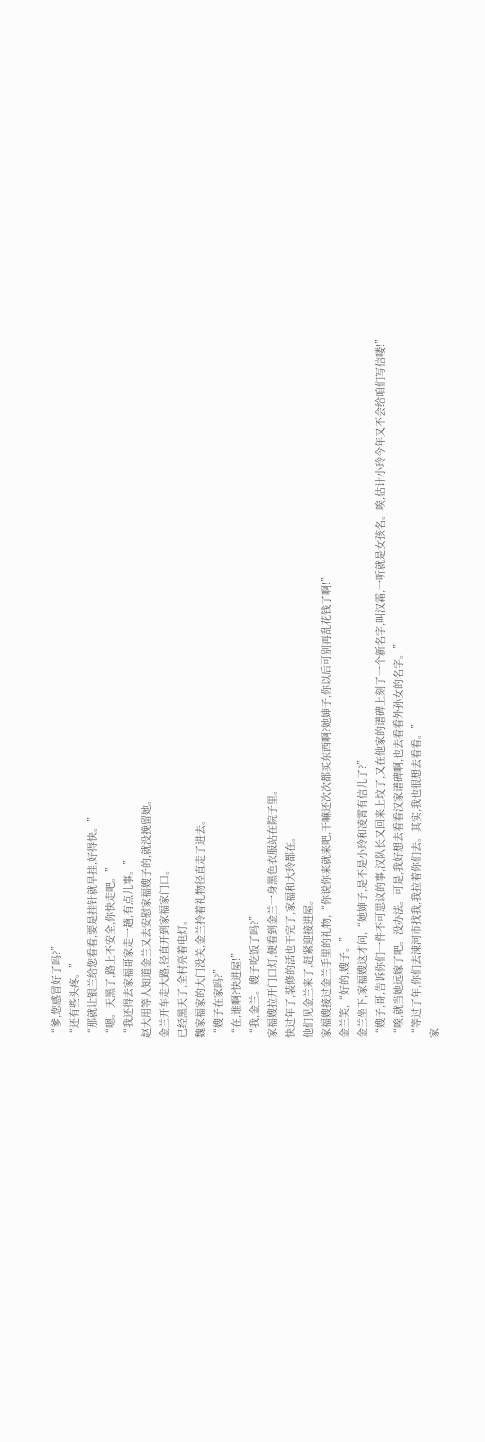“爹,您感冒好了吗?”
“还有些头疼。”
“那就让银兰给您看看,要是挂针就早挂,好得快。”
“嗯。天黑了,路上不安全,你快走吧。”
“我还得去家福哥家走一趟,有点儿事。”
赵大用等人知道金兰又去安慰家福嫂子的,就没挽留她。
金兰开车走大路,径直开到家福家门口。
已经黑天了,全村亮着电灯。
魏家福家的大门没关,金兰拎着礼物径直走了进去。
“嫂子在家吗?”
“在,谁啊?快进屋!”
“我,金兰。嫂子吃饭了吗?”
家福嫂拉开门口灯,便看到金兰一身黑色衣服站在院子里。
快过年了,装修的活也干完了,家福和大玲都在。
他们见金兰来了,赶紧迎接进屋。
家福嫂接过金兰手里的礼物,“你说你来就来吧,干嘛还次次都买东西啊?她婶子,你以后可别再乱花钱了啊!”
金兰笑,“好的,嫂子。”
金兰坐下,家福嫂这才问,“她婶子,是不是小玲和凌霄有信儿了?”
“嫂子,哥,告诉你们一件不可思议的事,汉队长又回来上坟了,又在他家的谱碑上刻了一个新名字,叫汉霜,一听就是女孩名。唉,估计小玲今年又不会给咱们写信喽!”
“唉,就当她远嫁了吧。没办法。可是,我好想去看看汉家谱碑啊,也去看看外孙女的名字。”
“等过了年,你们去涑河市找我,我拉着你们去。其实,我也很想去看看。”
家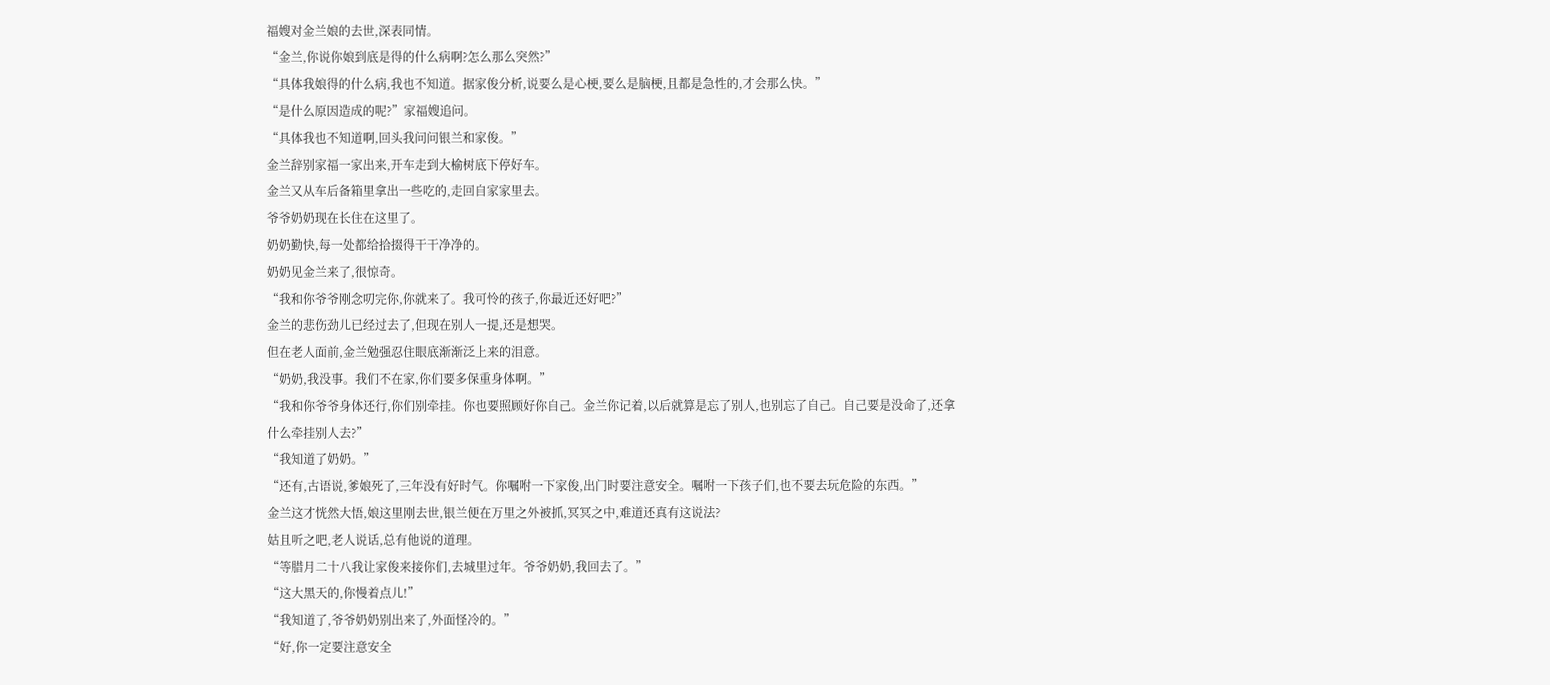福嫂对金兰娘的去世,深表同情。
“金兰,你说你娘到底是得的什么病啊?怎么那么突然?”
“具体我娘得的什么病,我也不知道。据家俊分析,说要么是心梗,要么是脑梗,且都是急性的,才会那么快。”
“是什么原因造成的呢?”家福嫂追问。
“具体我也不知道啊,回头我问问银兰和家俊。”
金兰辞别家福一家出来,开车走到大榆树底下停好车。
金兰又从车后备箱里拿出一些吃的,走回自家家里去。
爷爷奶奶现在长住在这里了。
奶奶勤快,每一处都给拾掇得干干净净的。
奶奶见金兰来了,很惊奇。
“我和你爷爷刚念叨完你,你就来了。我可怜的孩子,你最近还好吧?”
金兰的悲伤劲儿已经过去了,但现在别人一提,还是想哭。
但在老人面前,金兰勉强忍住眼底渐渐泛上来的泪意。
“奶奶,我没事。我们不在家,你们要多保重身体啊。”
“我和你爷爷身体还行,你们别牵挂。你也要照顾好你自己。金兰你记着,以后就算是忘了别人,也别忘了自己。自己要是没命了,还拿什么牵挂别人去?”
“我知道了奶奶。”
“还有,古语说,爹娘死了,三年没有好时气。你嘱咐一下家俊,出门时要注意安全。嘱咐一下孩子们,也不要去玩危险的东西。”
金兰这才恍然大悟,娘这里刚去世,银兰便在万里之外被抓,冥冥之中,难道还真有这说法?
姑且听之吧,老人说话,总有他说的道理。
“等腊月二十八我让家俊来接你们,去城里过年。爷爷奶奶,我回去了。”
“这大黑天的,你慢着点儿!”
“我知道了,爷爷奶奶别出来了,外面怪冷的。”
“好,你一定要注意安全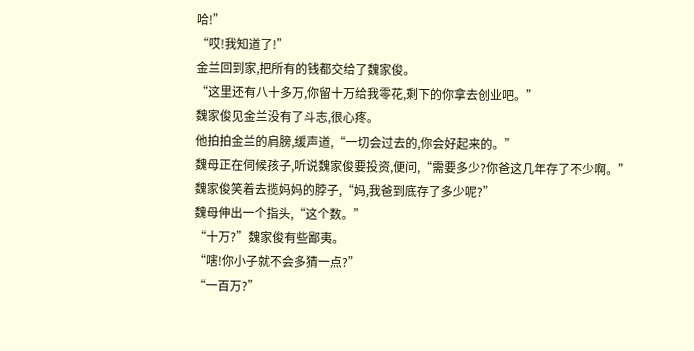哈!”
“哎!我知道了!”
金兰回到家,把所有的钱都交给了魏家俊。
“这里还有八十多万,你留十万给我零花,剩下的你拿去创业吧。”
魏家俊见金兰没有了斗志,很心疼。
他拍拍金兰的肩膀,缓声道,“一切会过去的,你会好起来的。”
魏母正在伺候孩子,听说魏家俊要投资,便问,“需要多少?你爸这几年存了不少啊。”
魏家俊笑着去揽妈妈的脖子,“妈,我爸到底存了多少呢?”
魏母伸出一个指头,“这个数。”
“十万?”魏家俊有些鄙夷。
“嗐!你小子就不会多猜一点?”
“一百万?”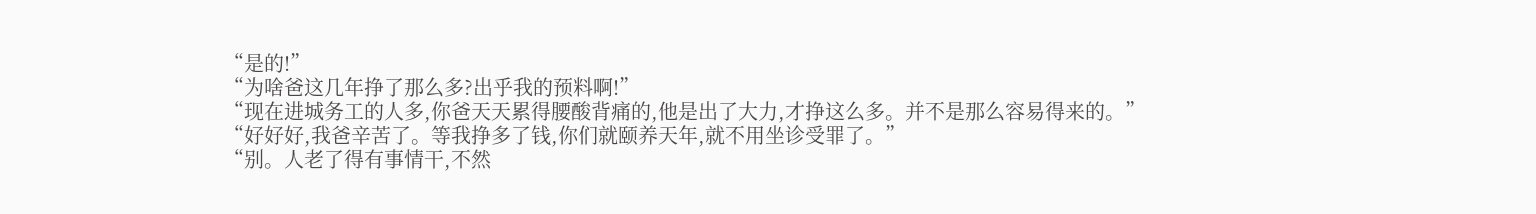“是的!”
“为啥爸这几年挣了那么多?出乎我的预料啊!”
“现在进城务工的人多,你爸天天累得腰酸背痛的,他是出了大力,才挣这么多。并不是那么容易得来的。”
“好好好,我爸辛苦了。等我挣多了钱,你们就颐养天年,就不用坐诊受罪了。”
“别。人老了得有事情干,不然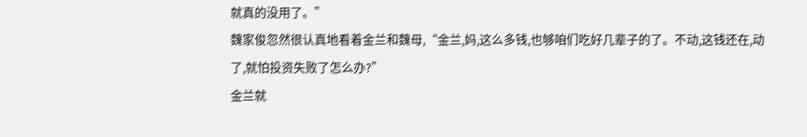就真的没用了。”
魏家俊忽然很认真地看着金兰和魏母,“金兰,妈,这么多钱,也够咱们吃好几辈子的了。不动,这钱还在,动了,就怕投资失败了怎么办?”
金兰就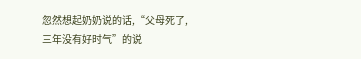忽然想起奶奶说的话,“父母死了,三年没有好时气”的说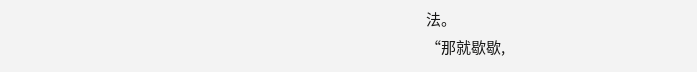法。
“那就歇歇,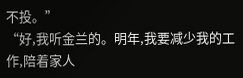不投。”
“好,我听金兰的。明年,我要减少我的工作,陪着家人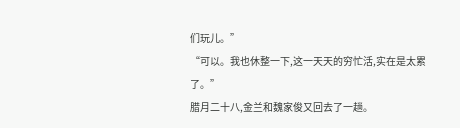们玩儿。”
“可以。我也休整一下,这一天天的穷忙活,实在是太累了。”
腊月二十八,金兰和魏家俊又回去了一趟。